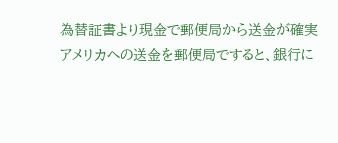為替証書より現金で郵便局から送金が確実
アメリカへの送金を郵便局ですると、銀行に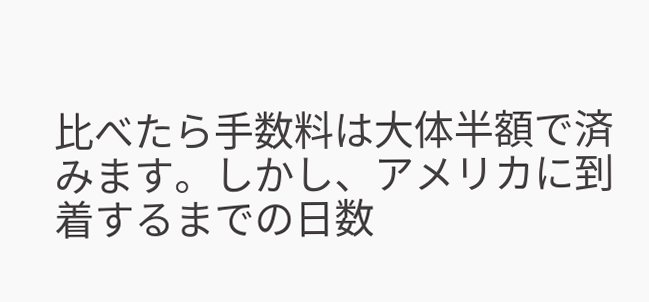比べたら手数料は大体半額で済みます。しかし、アメリカに到着するまでの日数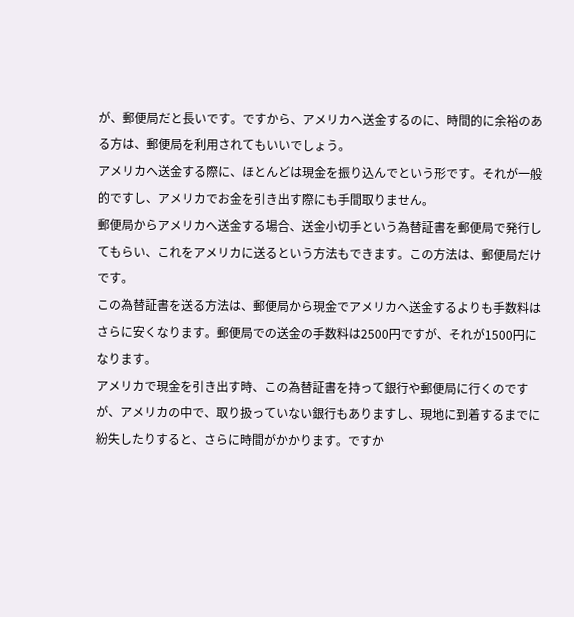が、郵便局だと長いです。ですから、アメリカへ送金するのに、時間的に余裕のある方は、郵便局を利用されてもいいでしょう。
アメリカへ送金する際に、ほとんどは現金を振り込んでという形です。それが一般的ですし、アメリカでお金を引き出す際にも手間取りません。
郵便局からアメリカへ送金する場合、送金小切手という為替証書を郵便局で発行してもらい、これをアメリカに送るという方法もできます。この方法は、郵便局だけです。
この為替証書を送る方法は、郵便局から現金でアメリカへ送金するよりも手数料はさらに安くなります。郵便局での送金の手数料は2500円ですが、それが1500円になります。
アメリカで現金を引き出す時、この為替証書を持って銀行や郵便局に行くのですが、アメリカの中で、取り扱っていない銀行もありますし、現地に到着するまでに紛失したりすると、さらに時間がかかります。ですか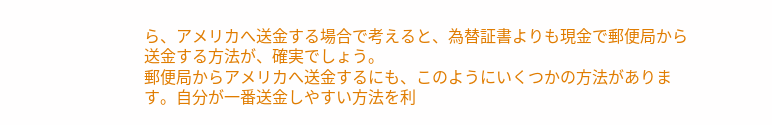ら、アメリカへ送金する場合で考えると、為替証書よりも現金で郵便局から送金する方法が、確実でしょう。
郵便局からアメリカへ送金するにも、このようにいくつかの方法があります。自分が一番送金しやすい方法を利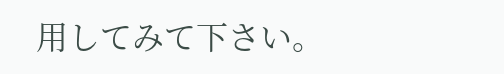用してみて下さい。